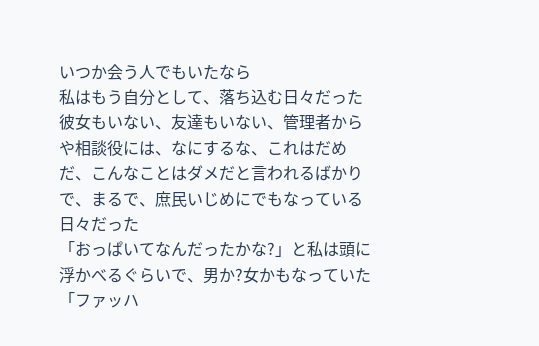いつか会う人でもいたなら
私はもう自分として、落ち込む日々だった
彼女もいない、友達もいない、管理者からや相談役には、なにするな、これはだめだ、こんなことはダメだと言われるばかりで、まるで、庶民いじめにでもなっている日々だった
「おっぱいてなんだったかな?」と私は頭に浮かべるぐらいで、男か?女かもなっていた
「ファッハ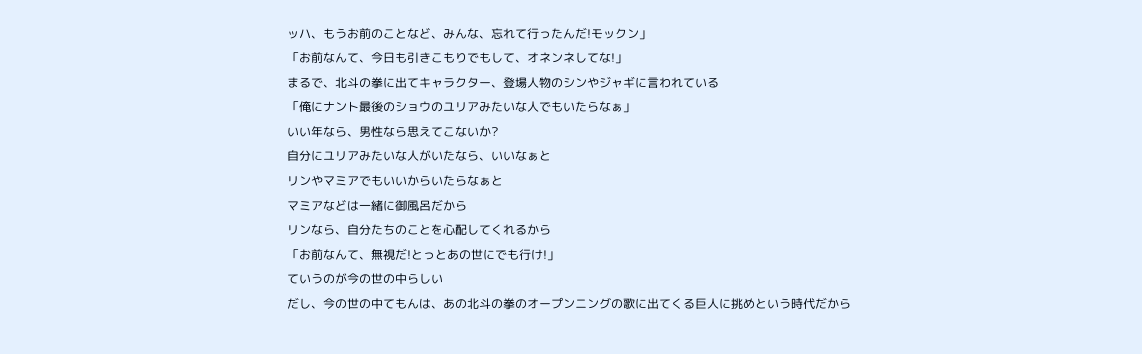ッハ、もうお前のことなど、みんな、忘れて行ったんだ!モックン」
「お前なんて、今日も引きこもりでもして、オネンネしてな!」
まるで、北斗の拳に出てキャラクター、登場人物のシンやジャギに言われている
「俺にナント最後のショウのユリアみたいな人でもいたらなぁ」
いい年なら、男性なら思えてこないか?
自分にユリアみたいな人がいたなら、いいなぁと
リンやマミアでもいいからいたらなぁと
マミアなどは一緒に御風呂だから
リンなら、自分たちのことを心配してくれるから
「お前なんて、無視だ!とっとあの世にでも行け!」
ていうのが今の世の中らしい
だし、今の世の中てもんは、あの北斗の拳のオープンニングの歌に出てくる巨人に挑めという時代だから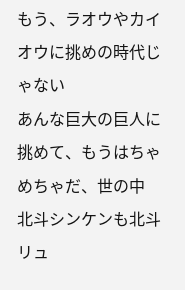もう、ラオウやカイオウに挑めの時代じゃない
あんな巨大の巨人に挑めて、もうはちゃめちゃだ、世の中
北斗シンケンも北斗リュ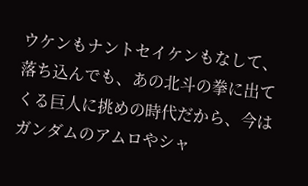ウケンもナントセイケンもなして、落ち込んでも、あの北斗の拳に出てくる巨人に挑めの時代だから、今は
ガンダムのアムロやシャ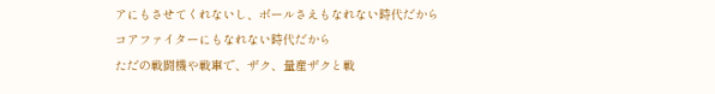アにもさせてくれないし、ボールさえもなれない時代だから
コアファイターにもなれない時代だから
ただの戦闘機や戦車で、ザク、量産ザクと戦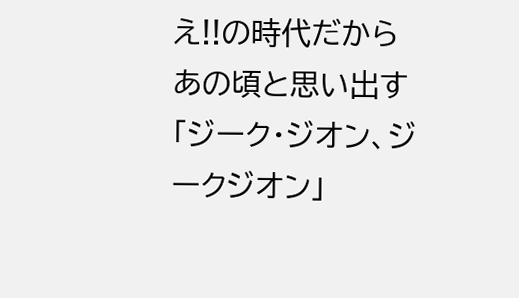え!!の時代だから
あの頃と思い出す
「ジーク・ジオン、ジークジオン」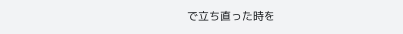で立ち直った時を